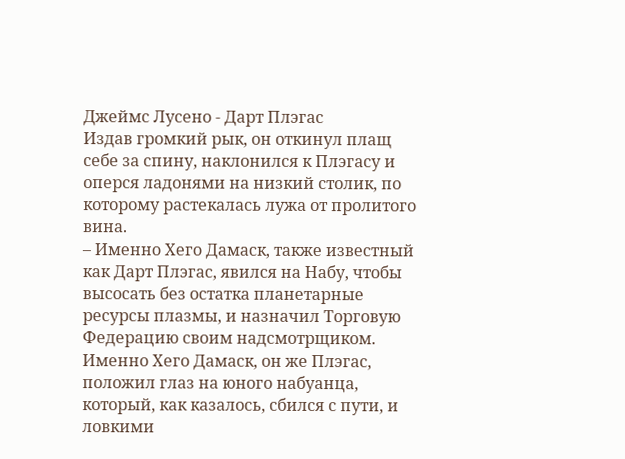Джеймс Лусено - Дарт Плэгас
Издав громкий рык, он откинул плащ себе за спину, наклонился к Плэгасу и оперся ладонями на низкий столик, по которому растекалась лужа от пролитого вина.
– Именно Хего Дамаск, также известный как Дарт Плэгас, явился на Набу, чтобы высосать без остатка планетарные ресурсы плазмы, и назначил Торговую Федерацию своим надсмотрщиком. Именно Хего Дамаск, он же Плэгас, положил глаз на юного набуанца, который, как казалось, сбился с пути, и ловкими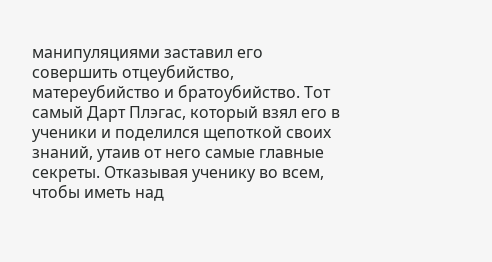манипуляциями заставил его совершить отцеубийство, матереубийство и братоубийство. Тот самый Дарт Плэгас, который взял его в ученики и поделился щепоткой своих знаний, утаив от него самые главные секреты. Отказывая ученику во всем, чтобы иметь над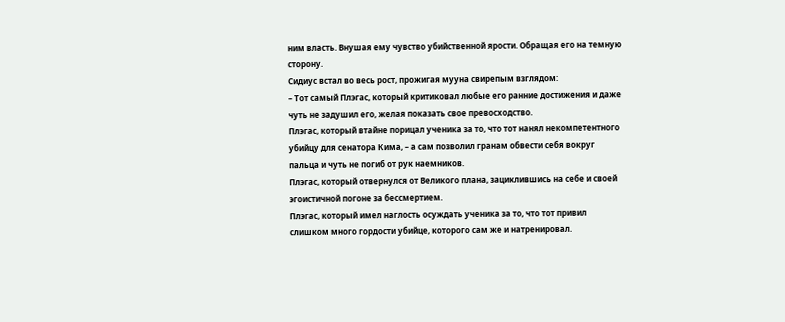ним власть. Внушая ему чувство убийственной ярости. Обращая его на темную сторону.
Сидиус встал во весь рост, прожигая мууна свирепым взглядом:
– Тот самый Плэгас, который критиковал любые его ранние достижения и даже чуть не задушил его, желая показать свое превосходство.
Плэгас, который втайне порицал ученика за то, что тот нанял некомпетентного убийцу для сенатора Кима, – а сам позволил гранам обвести себя вокруг пальца и чуть не погиб от рук наемников.
Плэгас, который отвернулся от Великого плана, зациклившись на себе и своей эгоистичной погоне за бессмертием.
Плэгас, который имел наглость осуждать ученика за то, что тот привил слишком много гордости убийце, которого сам же и натренировал.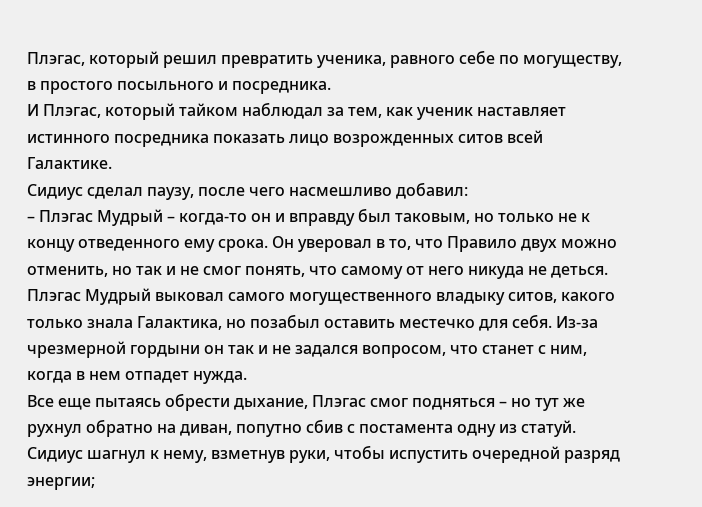Плэгас, который решил превратить ученика, равного себе по могуществу, в простого посыльного и посредника.
И Плэгас, который тайком наблюдал за тем, как ученик наставляет истинного посредника показать лицо возрожденных ситов всей Галактике.
Сидиус сделал паузу, после чего насмешливо добавил:
– Плэгас Мудрый – когда-то он и вправду был таковым, но только не к концу отведенного ему срока. Он уверовал в то, что Правило двух можно отменить, но так и не смог понять, что самому от него никуда не деться. Плэгас Мудрый выковал самого могущественного владыку ситов, какого только знала Галактика, но позабыл оставить местечко для себя. Из-за чрезмерной гордыни он так и не задался вопросом, что станет с ним, когда в нем отпадет нужда.
Все еще пытаясь обрести дыхание, Плэгас смог подняться – но тут же рухнул обратно на диван, попутно сбив с постамента одну из статуй. Сидиус шагнул к нему, взметнув руки, чтобы испустить очередной разряд энергии;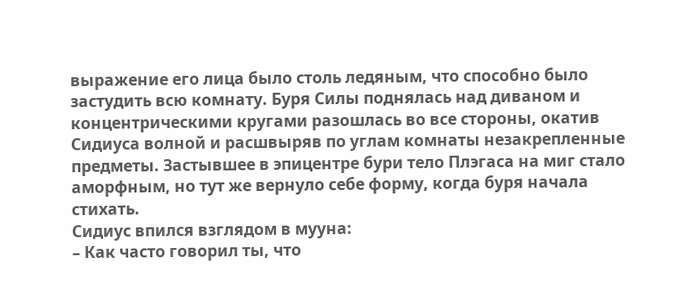выражение его лица было столь ледяным, что способно было застудить всю комнату. Буря Силы поднялась над диваном и концентрическими кругами разошлась во все стороны, окатив Сидиуса волной и расшвыряв по углам комнаты незакрепленные предметы. Застывшее в эпицентре бури тело Плэгаса на миг стало аморфным, но тут же вернуло себе форму, когда буря начала стихать.
Сидиус впился взглядом в мууна:
– Как часто говорил ты, что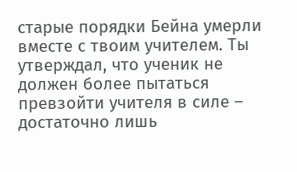старые порядки Бейна умерли вместе с твоим учителем. Ты утверждал, что ученик не должен более пытаться превзойти учителя в силе – достаточно лишь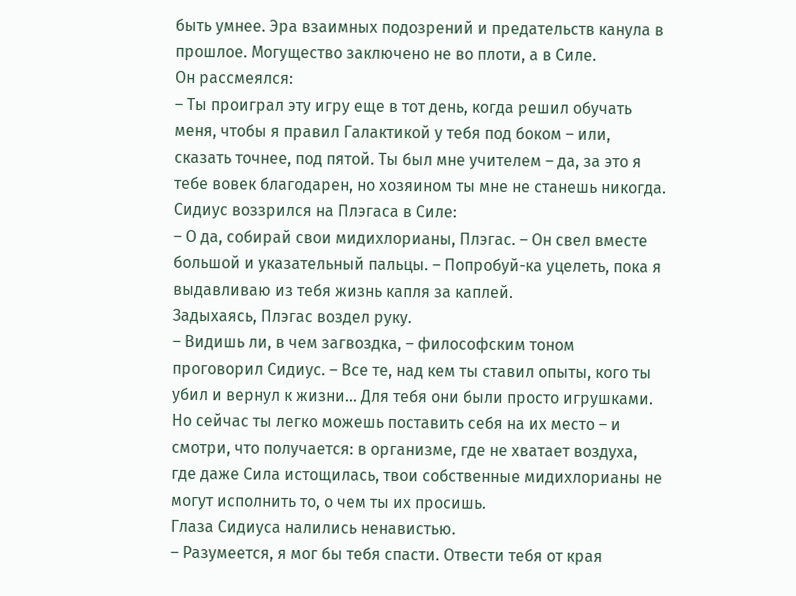быть умнее. Эра взаимных подозрений и предательств канула в прошлое. Могущество заключено не во плоти, а в Силе.
Он рассмеялся:
– Ты проиграл эту игру еще в тот день, когда решил обучать меня, чтобы я правил Галактикой у тебя под боком – или, сказать точнее, под пятой. Ты был мне учителем – да, за это я тебе вовек благодарен, но хозяином ты мне не станешь никогда.
Сидиус воззрился на Плэгаса в Силе:
– О да, собирай свои мидихлорианы, Плэгас. – Он свел вместе большой и указательный пальцы. – Попробуй-ка уцелеть, пока я выдавливаю из тебя жизнь капля за каплей.
Задыхаясь, Плэгас воздел руку.
– Видишь ли, в чем загвоздка, – философским тоном проговорил Сидиус. – Все те, над кем ты ставил опыты, кого ты убил и вернул к жизни… Для тебя они были просто игрушками. Но сейчас ты легко можешь поставить себя на их место – и смотри, что получается: в организме, где не хватает воздуха, где даже Сила истощилась, твои собственные мидихлорианы не могут исполнить то, о чем ты их просишь.
Глаза Сидиуса налились ненавистью.
– Разумеется, я мог бы тебя спасти. Отвести тебя от края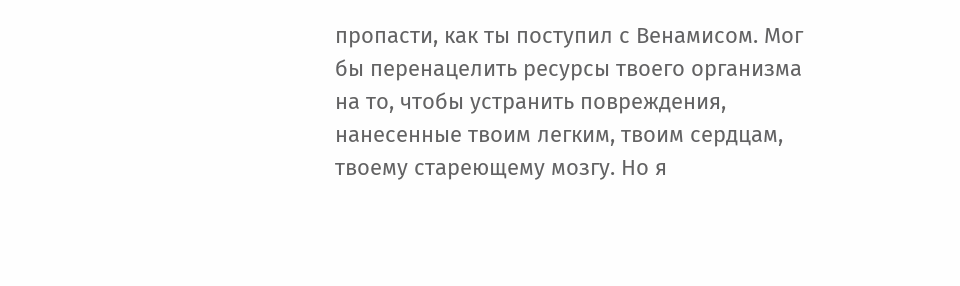пропасти, как ты поступил с Венамисом. Мог бы перенацелить ресурсы твоего организма на то, чтобы устранить повреждения, нанесенные твоим легким, твоим сердцам, твоему стареющему мозгу. Но я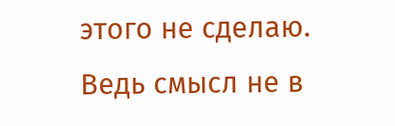этого не сделаю. Ведь смысл не в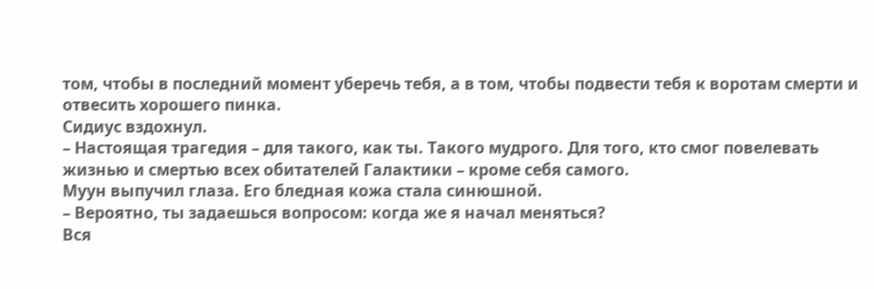том, чтобы в последний момент уберечь тебя, а в том, чтобы подвести тебя к воротам смерти и отвесить хорошего пинка.
Сидиус вздохнул.
– Настоящая трагедия – для такого, как ты. Такого мудрого. Для того, кто смог повелевать жизнью и смертью всех обитателей Галактики – кроме себя самого.
Муун выпучил глаза. Его бледная кожа стала синюшной.
– Вероятно, ты задаешься вопросом: когда же я начал меняться?
Вся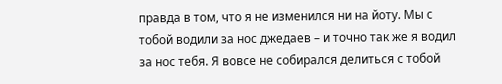правда в том, что я не изменился ни на йоту. Мы с тобой водили за нос джедаев – и точно так же я водил за нос тебя. Я вовсе не собирался делиться с тобой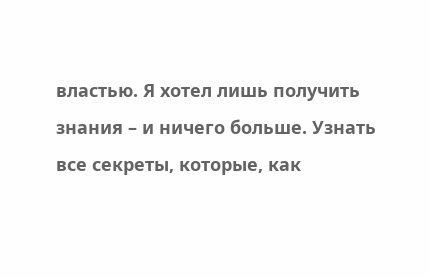властью. Я хотел лишь получить знания – и ничего больше. Узнать все секреты, которые, как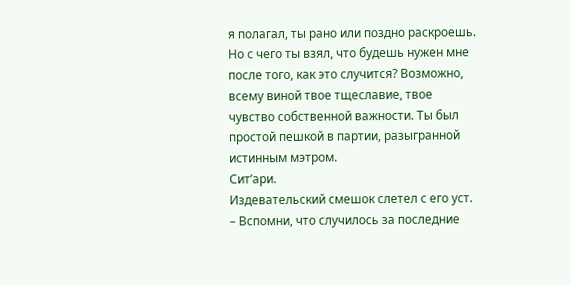я полагал, ты рано или поздно раскроешь. Но с чего ты взял, что будешь нужен мне после того, как это случится? Возможно, всему виной твое тщеславие, твое чувство собственной важности. Ты был простой пешкой в партии, разыгранной истинным мэтром.
Сит’ари.
Издевательский смешок слетел с его уст.
– Вспомни, что случилось за последние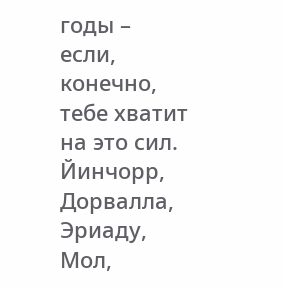годы – если, конечно, тебе хватит на это сил. Йинчорр, Дорвалла, Эриаду, Мол,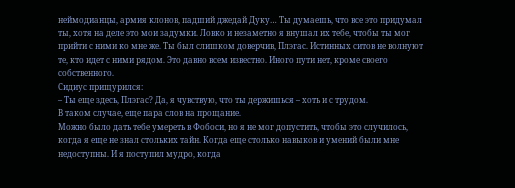неймодианцы, армия клонов, падший джедай Дуку… Ты думаешь, что все это придумал ты, хотя на деле это мои задумки. Ловко и незаметно я внушал их тебе, чтобы ты мог прийти с ними ко мне же. Ты был слишком доверчив, Плэгас. Истинных ситов не волнуют те, кто идет с ними рядом. Это давно всем известно. Иного пути нет, кроме своего собственного.
Сидиус прищурился:
– Ты еще здесь, Плэгас? Да, я чувствую, что ты держишься – хоть и с трудом.
В таком случае, еще пара слов на прощание.
Можно было дать тебе умереть в Фобоси, но я не мог допустить, чтобы это случилось, когда я еще не знал стольких тайн. Когда еще столько навыков и умений были мне недоступны. И я поступил мудро, когда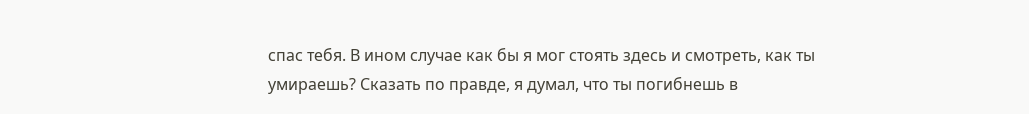спас тебя. В ином случае как бы я мог стоять здесь и смотреть, как ты умираешь? Сказать по правде, я думал, что ты погибнешь в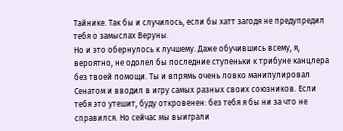Тайнике. Так бы и случилось, если бы хатт загодя не предупредил тебя о замыслах Веруны.
Но и это обернулось к лучшему. Даже обучившись всему, я, вероятно, не одолел бы последние ступеньки к трибуне канцлера без твоей помощи. Ты и впрямь очень ловко манипулировал Сенатом и вводил в игру самых разных своих союзников. Если тебя это утешит, буду откровенен: без тебя я бы ни за что не справился. Но сейчас мы выиграли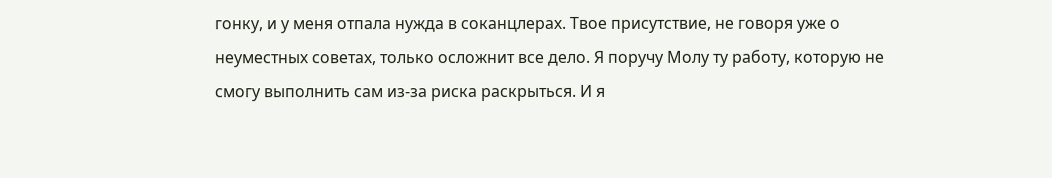гонку, и у меня отпала нужда в соканцлерах. Твое присутствие, не говоря уже о неуместных советах, только осложнит все дело. Я поручу Молу ту работу, которую не смогу выполнить сам из-за риска раскрыться. И я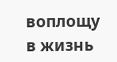воплощу в жизнь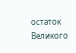остаток Великого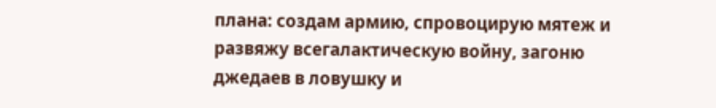плана: создам армию, спровоцирую мятеж и развяжу всегалактическую войну, загоню джедаев в ловушку и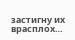застигну их врасплох…